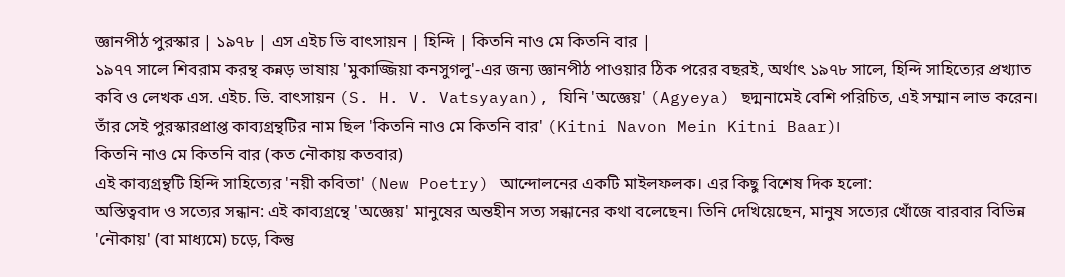জ্ঞানপীঠ পুরস্কার | ১৯৭৮ | এস এইচ ভি বাৎসায়ন | হিন্দি | কিতনি নাও মে কিতনি বার |
১৯৭৭ সালে শিবরাম করন্থ কন্নড় ভাষায় 'মুকাজ্জিয়া কনসুগলু'-এর জন্য জ্ঞানপীঠ পাওয়ার ঠিক পরের বছরই, অর্থাৎ ১৯৭৮ সালে, হিন্দি সাহিত্যের প্রখ্যাত কবি ও লেখক এস. এইচ. ভি. বাৎসায়ন (S. H. V. Vatsyayan), যিনি 'অজ্ঞেয়' (Agyeya) ছদ্মনামেই বেশি পরিচিত, এই সম্মান লাভ করেন।
তাঁর সেই পুরস্কারপ্রাপ্ত কাব্যগ্রন্থটির নাম ছিল 'কিতনি নাও মে কিতনি বার' (Kitni Navon Mein Kitni Baar)।
কিতনি নাও মে কিতনি বার (কত নৌকায় কতবার)
এই কাব্যগ্রন্থটি হিন্দি সাহিত্যের 'নয়ী কবিতা' (New Poetry) আন্দোলনের একটি মাইলফলক। এর কিছু বিশেষ দিক হলো:
অস্তিত্ববাদ ও সত্যের সন্ধান: এই কাব্যগ্রন্থে 'অজ্ঞেয়' মানুষের অন্তহীন সত্য সন্ধানের কথা বলেছেন। তিনি দেখিয়েছেন, মানুষ সত্যের খোঁজে বারবার বিভিন্ন 'নৌকায়' (বা মাধ্যমে) চড়ে, কিন্তু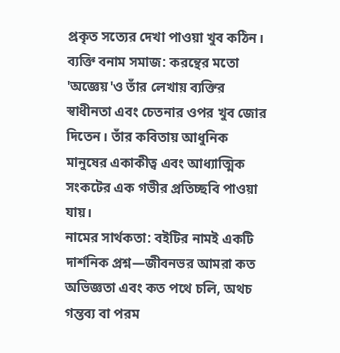প্রকৃত সত্যের দেখা পাওয়া খুব কঠিন।
ব্যক্তি বনাম সমাজ: করন্থের মতো 'অজ্ঞেয়'ও তাঁর লেখায় ব্যক্তির স্বাধীনতা এবং চেতনার ওপর খুব জোর দিতেন। তাঁর কবিতায় আধুনিক মানুষের একাকীত্ব এবং আধ্যাত্মিক সংকটের এক গভীর প্রতিচ্ছবি পাওয়া যায়।
নামের সার্থকতা: বইটির নামই একটি দার্শনিক প্রশ্ন—জীবনভর আমরা কত অভিজ্ঞতা এবং কত পথে চলি, অথচ গন্তব্য বা পরম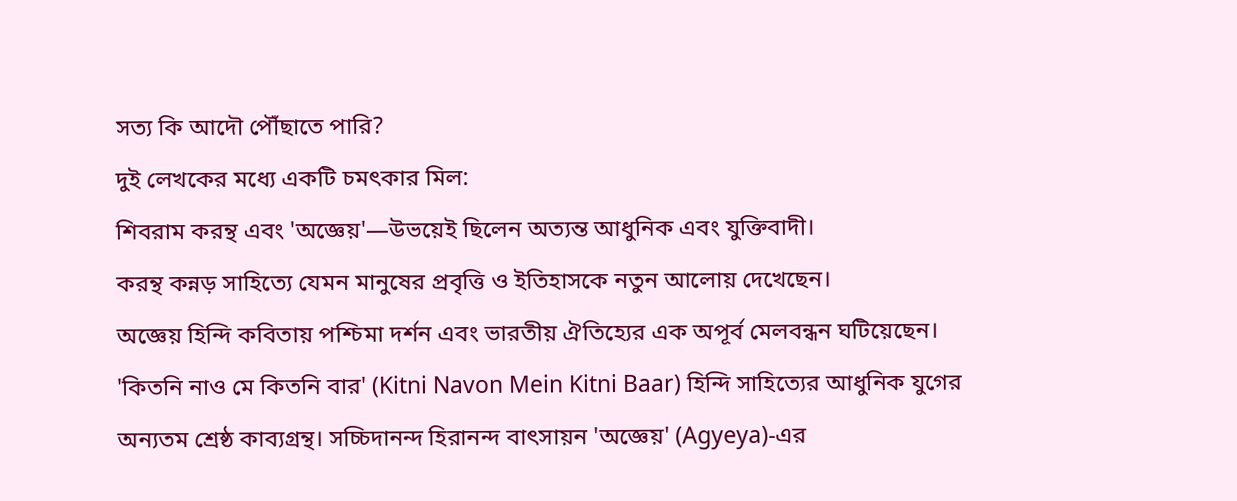সত্য কি আদৌ পৌঁছাতে পারি?
দুই লেখকের মধ্যে একটি চমৎকার মিল:
শিবরাম করন্থ এবং 'অজ্ঞেয়'—উভয়েই ছিলেন অত্যন্ত আধুনিক এবং যুক্তিবাদী।
করন্থ কন্নড় সাহিত্যে যেমন মানুষের প্রবৃত্তি ও ইতিহাসকে নতুন আলোয় দেখেছেন।
অজ্ঞেয় হিন্দি কবিতায় পশ্চিমা দর্শন এবং ভারতীয় ঐতিহ্যের এক অপূর্ব মেলবন্ধন ঘটিয়েছেন।
'কিতনি নাও মে কিতনি বার' (Kitni Navon Mein Kitni Baar) হিন্দি সাহিত্যের আধুনিক যুগের অন্যতম শ্রেষ্ঠ কাব্যগ্রন্থ। সচ্চিদানন্দ হিরানন্দ বাৎসায়ন 'অজ্ঞেয়' (Agyeya)-এর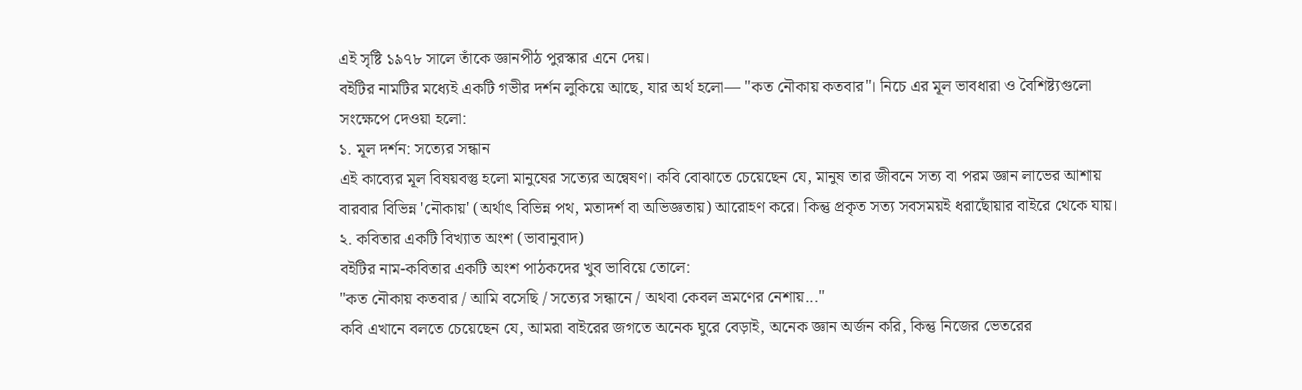এই সৃষ্টি ১৯৭৮ সালে তাঁকে জ্ঞানপীঠ পুরস্কার এনে দেয়।
বইটির নামটির মধ্যেই একটি গভীর দর্শন লুকিয়ে আছে, যার অর্থ হলো— "কত নৌকায় কতবার"। নিচে এর মূল ভাবধারা ও বৈশিষ্ট্যগুলো সংক্ষেপে দেওয়া হলো:
১. মূল দর্শন: সত্যের সন্ধান
এই কাব্যের মূল বিষয়বস্তু হলো মানুষের সত্যের অন্বেষণ। কবি বোঝাতে চেয়েছেন যে, মানুষ তার জীবনে সত্য বা পরম জ্ঞান লাভের আশায় বারবার বিভিন্ন 'নৌকায়' (অর্থাৎ বিভিন্ন পথ, মতাদর্শ বা অভিজ্ঞতায়) আরোহণ করে। কিন্তু প্রকৃত সত্য সবসময়ই ধরাছোঁয়ার বাইরে থেকে যায়।
২. কবিতার একটি বিখ্যাত অংশ (ভাবানুবাদ)
বইটির নাম-কবিতার একটি অংশ পাঠকদের খুব ভাবিয়ে তোলে:
"কত নৌকায় কতবার / আমি বসেছি / সত্যের সন্ধানে / অথবা কেবল ভ্রমণের নেশায়..."
কবি এখানে বলতে চেয়েছেন যে, আমরা বাইরের জগতে অনেক ঘুরে বেড়াই, অনেক জ্ঞান অর্জন করি, কিন্তু নিজের ভেতরের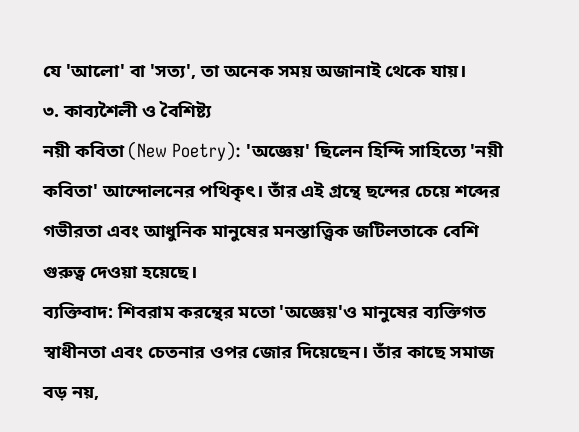যে 'আলো' বা 'সত্য', তা অনেক সময় অজানাই থেকে যায়।
৩. কাব্যশৈলী ও বৈশিষ্ট্য
নয়ী কবিতা (New Poetry): 'অজ্ঞেয়' ছিলেন হিন্দি সাহিত্যে 'নয়ী কবিতা' আন্দোলনের পথিকৃৎ। তাঁর এই গ্রন্থে ছন্দের চেয়ে শব্দের গভীরতা এবং আধুনিক মানুষের মনস্তাত্ত্বিক জটিলতাকে বেশি গুরুত্ব দেওয়া হয়েছে।
ব্যক্তিবাদ: শিবরাম করন্থের মতো 'অজ্ঞেয়'ও মানুষের ব্যক্তিগত স্বাধীনতা এবং চেতনার ওপর জোর দিয়েছেন। তাঁর কাছে সমাজ বড় নয়,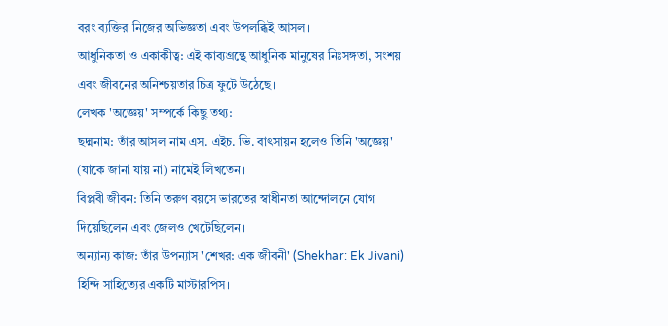বরং ব্যক্তির নিজের অভিজ্ঞতা এবং উপলব্ধিই আসল।
আধুনিকতা ও একাকীত্ব: এই কাব্যগ্রন্থে আধুনিক মানুষের নিঃসঙ্গতা, সংশয় এবং জীবনের অনিশ্চয়তার চিত্র ফুটে উঠেছে।
লেখক 'অজ্ঞেয়' সম্পর্কে কিছু তথ্য:
ছদ্মনাম: তাঁর আসল নাম এস. এইচ. ভি. বাৎসায়ন হলেও তিনি 'অজ্ঞেয়' (যাকে জানা যায় না) নামেই লিখতেন।
বিপ্লবী জীবন: তিনি তরুণ বয়সে ভারতের স্বাধীনতা আন্দোলনে যোগ দিয়েছিলেন এবং জেলও খেটেছিলেন।
অন্যান্য কাজ: তাঁর উপন্যাস 'শেখর: এক জীবনী' (Shekhar: Ek Jivani) হিন্দি সাহিত্যের একটি মাস্টারপিস।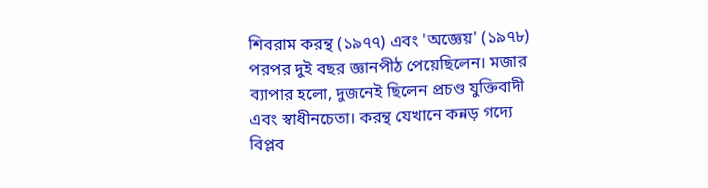শিবরাম করন্থ (১৯৭৭) এবং 'অজ্ঞেয়' (১৯৭৮) পরপর দুই বছর জ্ঞানপীঠ পেয়েছিলেন। মজার ব্যাপার হলো, দুজনেই ছিলেন প্রচণ্ড যুক্তিবাদী এবং স্বাধীনচেতা। করন্থ যেখানে কন্নড় গদ্যে বিপ্লব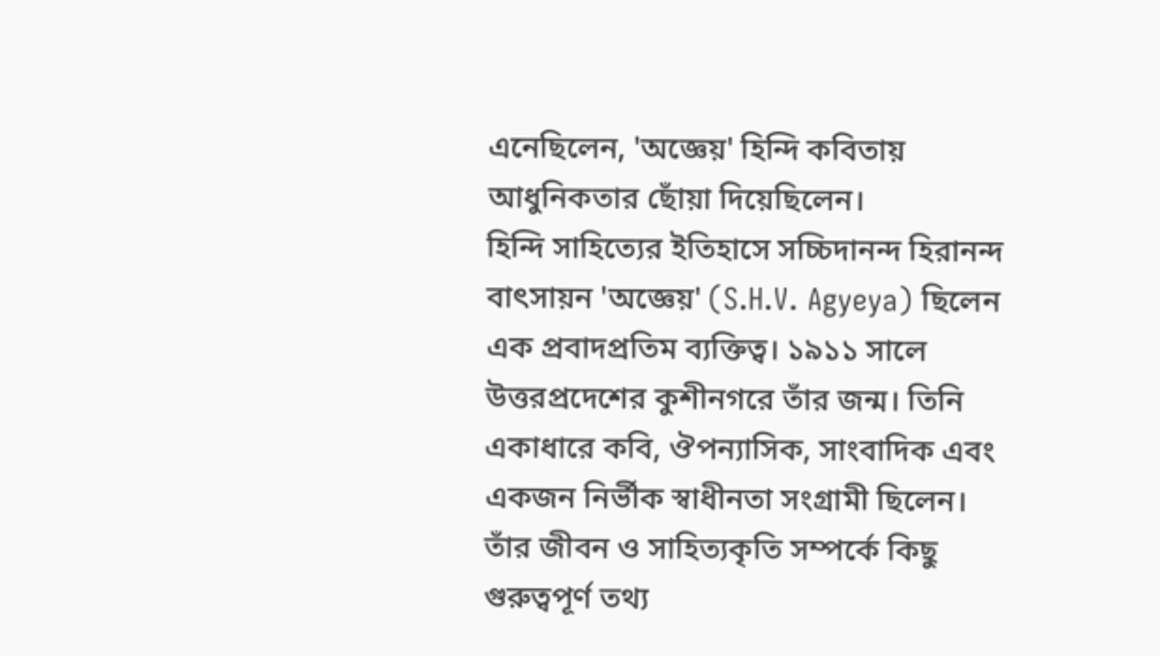এনেছিলেন, 'অজ্ঞেয়' হিন্দি কবিতায় আধুনিকতার ছোঁয়া দিয়েছিলেন।
হিন্দি সাহিত্যের ইতিহাসে সচ্চিদানন্দ হিরানন্দ বাৎসায়ন 'অজ্ঞেয়' (S.H.V. Agyeya) ছিলেন এক প্রবাদপ্রতিম ব্যক্তিত্ব। ১৯১১ সালে উত্তরপ্রদেশের কুশীনগরে তাঁর জন্ম। তিনি একাধারে কবি, ঔপন্যাসিক, সাংবাদিক এবং একজন নির্ভীক স্বাধীনতা সংগ্রামী ছিলেন।
তাঁর জীবন ও সাহিত্যকৃতি সম্পর্কে কিছু গুরুত্বপূর্ণ তথ্য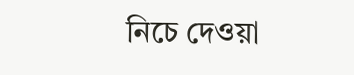নিচে দেওয়া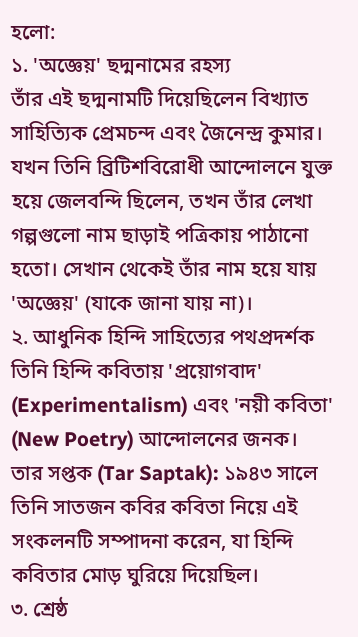হলো:
১. 'অজ্ঞেয়' ছদ্মনামের রহস্য
তাঁর এই ছদ্মনামটি দিয়েছিলেন বিখ্যাত সাহিত্যিক প্রেমচন্দ এবং জৈনেন্দ্র কুমার। যখন তিনি ব্রিটিশবিরোধী আন্দোলনে যুক্ত হয়ে জেলবন্দি ছিলেন, তখন তাঁর লেখা গল্পগুলো নাম ছাড়াই পত্রিকায় পাঠানো হতো। সেখান থেকেই তাঁর নাম হয়ে যায় 'অজ্ঞেয়' (যাকে জানা যায় না)।
২. আধুনিক হিন্দি সাহিত্যের পথপ্রদর্শক
তিনি হিন্দি কবিতায় 'প্রয়োগবাদ' (Experimentalism) এবং 'নয়ী কবিতা' (New Poetry) আন্দোলনের জনক।
তার সপ্তক (Tar Saptak): ১৯৪৩ সালে তিনি সাতজন কবির কবিতা নিয়ে এই সংকলনটি সম্পাদনা করেন, যা হিন্দি কবিতার মোড় ঘুরিয়ে দিয়েছিল।
৩. শ্রেষ্ঠ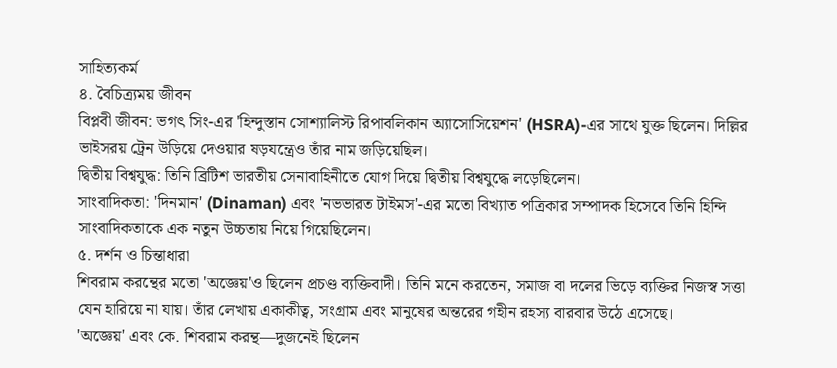সাহিত্যকর্ম
৪. বৈচিত্র্যময় জীবন
বিপ্লবী জীবন: ভগৎ সিং-এর 'হিন্দুস্তান সোশ্যালিস্ট রিপাবলিকান অ্যাসোসিয়েশন' (HSRA)-এর সাথে যুক্ত ছিলেন। দিল্লির ভাইসরয় ট্রেন উড়িয়ে দেওয়ার ষড়যন্ত্রেও তাঁর নাম জড়িয়েছিল।
দ্বিতীয় বিশ্বযুদ্ধ: তিনি ব্রিটিশ ভারতীয় সেনাবাহিনীতে যোগ দিয়ে দ্বিতীয় বিশ্বযুদ্ধে লড়েছিলেন।
সাংবাদিকতা: 'দিনমান' (Dinaman) এবং 'নভভারত টাইমস'-এর মতো বিখ্যাত পত্রিকার সম্পাদক হিসেবে তিনি হিন্দি সাংবাদিকতাকে এক নতুন উচ্চতায় নিয়ে গিয়েছিলেন।
৫. দর্শন ও চিন্তাধারা
শিবরাম করন্থের মতো 'অজ্ঞেয়'ও ছিলেন প্রচণ্ড ব্যক্তিবাদী। তিনি মনে করতেন, সমাজ বা দলের ভিড়ে ব্যক্তির নিজস্ব সত্তা যেন হারিয়ে না যায়। তাঁর লেখায় একাকীত্ব, সংগ্রাম এবং মানুষের অন্তরের গহীন রহস্য বারবার উঠে এসেছে।
'অজ্ঞেয়' এবং কে. শিবরাম করন্থ—দুজনেই ছিলেন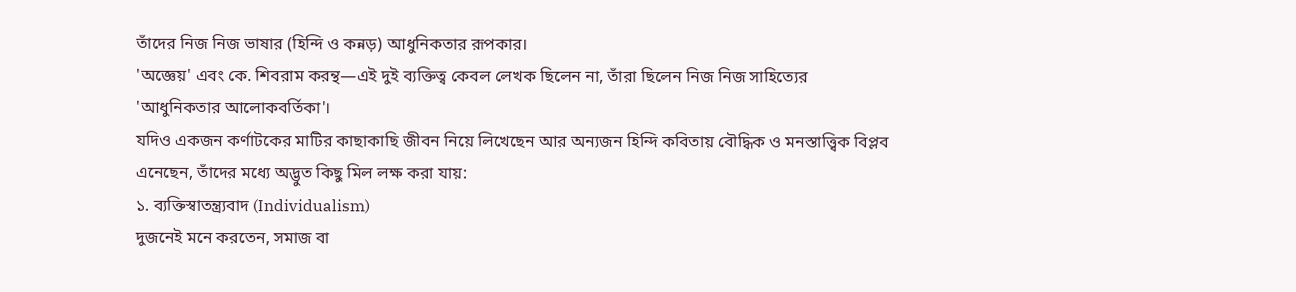তাঁদের নিজ নিজ ভাষার (হিন্দি ও কন্নড়) আধুনিকতার রূপকার।
'অজ্ঞেয়' এবং কে. শিবরাম করন্থ—এই দুই ব্যক্তিত্ব কেবল লেখক ছিলেন না, তাঁরা ছিলেন নিজ নিজ সাহিত্যের 'আধুনিকতার আলোকবর্তিকা'।
যদিও একজন কর্ণাটকের মাটির কাছাকাছি জীবন নিয়ে লিখেছেন আর অন্যজন হিন্দি কবিতায় বৌদ্ধিক ও মনস্তাত্ত্বিক বিপ্লব এনেছেন, তাঁদের মধ্যে অদ্ভুত কিছু মিল লক্ষ করা যায়:
১. ব্যক্তিস্বাতন্ত্র্যবাদ (Individualism)
দুজনেই মনে করতেন, সমাজ বা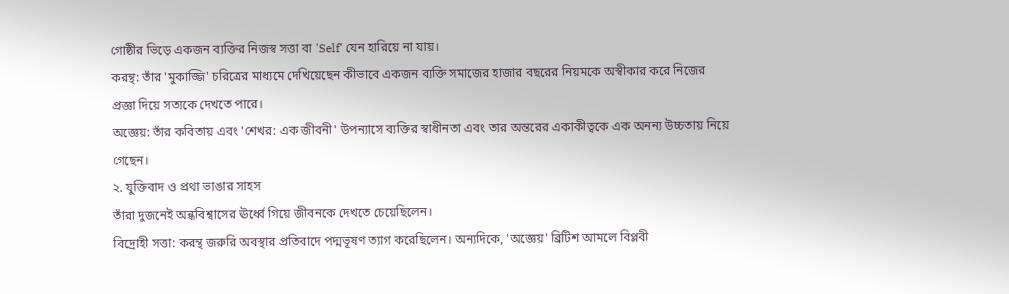গোষ্ঠীর ভিড়ে একজন ব্যক্তির নিজস্ব সত্তা বা 'Self' যেন হারিয়ে না যায়।
করন্থ: তাঁর 'মুকাজ্জি' চরিত্রের মাধ্যমে দেখিয়েছেন কীভাবে একজন ব্যক্তি সমাজের হাজার বছরের নিয়মকে অস্বীকার করে নিজের প্রজ্ঞা দিয়ে সত্যকে দেখতে পারে।
অজ্ঞেয়: তাঁর কবিতায় এবং 'শেখর: এক জীবনী' উপন্যাসে ব্যক্তির স্বাধীনতা এবং তার অন্তরের একাকীত্বকে এক অনন্য উচ্চতায় নিয়ে গেছেন।
২. যুক্তিবাদ ও প্রথা ভাঙার সাহস
তাঁরা দুজনেই অন্ধবিশ্বাসের ঊর্ধ্বে গিয়ে জীবনকে দেখতে চেয়েছিলেন।
বিদ্রোহী সত্তা: করন্থ জরুরি অবস্থার প্রতিবাদে পদ্মভূষণ ত্যাগ করেছিলেন। অন্যদিকে, 'অজ্ঞেয়' ব্রিটিশ আমলে বিপ্লবী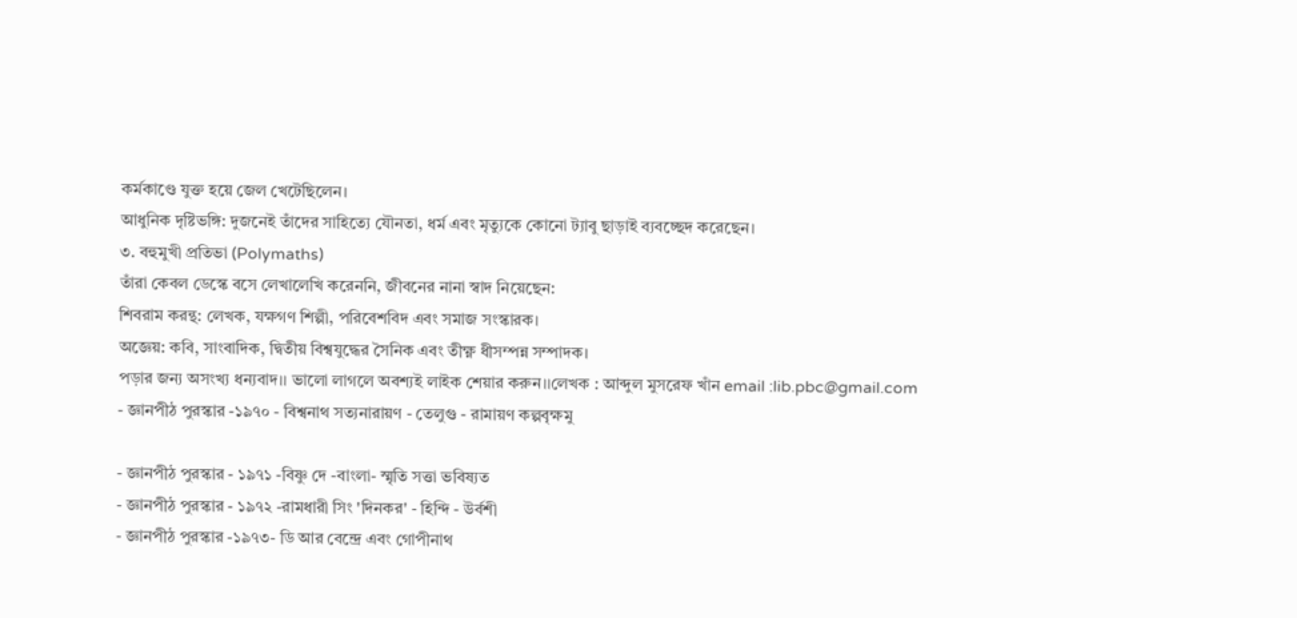কর্মকাণ্ডে যুক্ত হয়ে জেল খেটেছিলেন।
আধুনিক দৃষ্টিভঙ্গি: দুজনেই তাঁদের সাহিত্যে যৌনতা, ধর্ম এবং মৃত্যুকে কোনো ট্যাবু ছাড়াই ব্যবচ্ছেদ করেছেন।
৩. বহুমুখী প্রতিভা (Polymaths)
তাঁরা কেবল ডেস্কে বসে লেখালেখি করেননি, জীবনের নানা স্বাদ নিয়েছেন:
শিবরাম করন্থ: লেখক, যক্ষগণ শিল্পী, পরিবেশবিদ এবং সমাজ সংস্কারক।
অজ্ঞেয়: কবি, সাংবাদিক, দ্বিতীয় বিশ্বযুদ্ধের সৈনিক এবং তীক্ষ্ণ ধীসম্পন্ন সম্পাদক।
পড়ার জন্য অসংখ্য ধন্যবাদ।। ভালো লাগলে অবশ্যই লাইক শেয়ার করুন।।লেখক : আব্দুল মুসরেফ খাঁন email :lib.pbc@gmail.com
- জ্ঞানপীঠ পুরস্কার -১৯৭০ - বিশ্বনাথ সত্যনারায়ণ - তেলুগু - রামায়ণ কল্পবৃক্ষমু

- জ্ঞানপীঠ পুরস্কার - ১৯৭১ -বিষ্ণু দে -বাংলা- স্মৃতি সত্তা ভবিষ্যত
- জ্ঞানপীঠ পুরস্কার - ১৯৭২ -রামধারী সিং 'দিনকর' - হিন্দি - উর্বশী
- জ্ঞানপীঠ পুরস্কার -১৯৭৩- ডি আর বেন্দ্রে এবং গোপীনাথ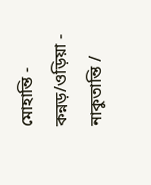মোহান্তি - কন্নড়/ওড়িয়া - নাকুতান্তি /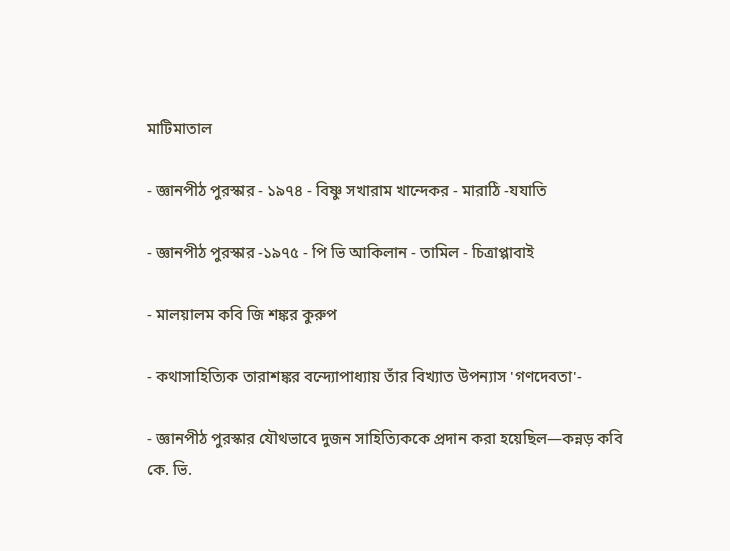মাটিমাতাল

- জ্ঞানপীঠ পুরস্কার - ১৯৭৪ - বিষ্ণু সখারাম খান্দেকর - মারাঠি -যযাতি

- জ্ঞানপীঠ পুরস্কার -১৯৭৫ - পি ভি আকিলান - তামিল - চিত্রাপ্পাবাই

- মালয়ালম কবি জি শঙ্কর কুরুপ

- কথাসাহিত্যিক তারাশঙ্কর বন্দ্যোপাধ্যায় তাঁর বিখ্যাত উপন্যাস 'গণদেবতা'-

- জ্ঞানপীঠ পুরস্কার যৌথভাবে দুজন সাহিত্যিককে প্রদান করা হয়েছিল—কন্নড় কবি কে. ভি.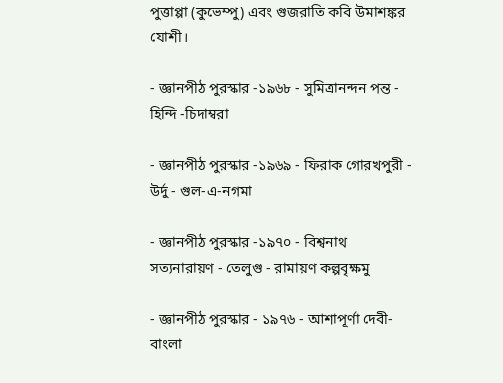পুত্তাপ্পা (কুভেম্পু) এবং গুজরাতি কবি উমাশঙ্কর যোশী।

- জ্ঞানপীঠ পুরস্কার -১৯৬৮ - সুমিত্রানন্দন পন্ত - হিন্দি -চিদাম্বরা

- জ্ঞানপীঠ পুরস্কার -১৯৬৯ - ফিরাক গোরখপুরী - উর্দু - গুল-এ-নগমা

- জ্ঞানপীঠ পুরস্কার -১৯৭০ - বিশ্বনাথ সত্যনারায়ণ - তেলুগু - রামায়ণ কল্পবৃক্ষমু

- জ্ঞানপীঠ পুরস্কার - ১৯৭৬ - আশাপূর্ণা দেবী- বাংলা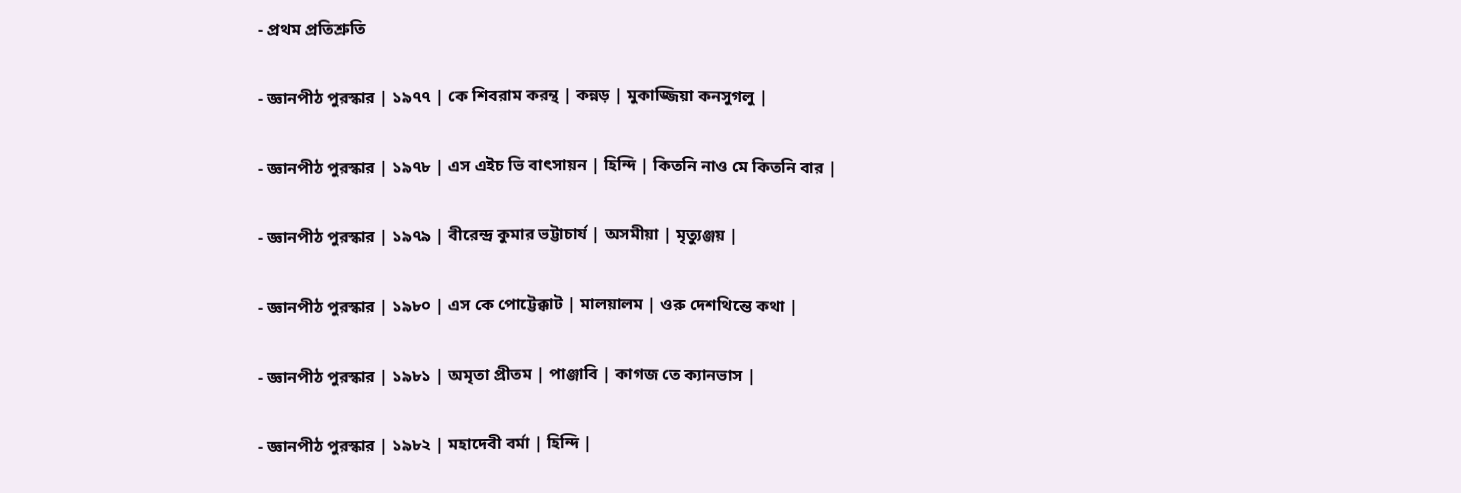- প্রথম প্রতিশ্রুতি

- জ্ঞানপীঠ পুরস্কার | ১৯৭৭ | কে শিবরাম করন্থ | কন্নড় | মুকাজ্জিয়া কনসুগলু |

- জ্ঞানপীঠ পুরস্কার | ১৯৭৮ | এস এইচ ভি বাৎসায়ন | হিন্দি | কিতনি নাও মে কিতনি বার |

- জ্ঞানপীঠ পুরস্কার | ১৯৭৯ | বীরেন্দ্র কুমার ভট্টাচার্য | অসমীয়া | মৃত্যুঞ্জয় |

- জ্ঞানপীঠ পুরস্কার | ১৯৮০ | এস কে পোট্টেক্কাট | মালয়ালম | ওরু দেশথিন্তে কথা |

- জ্ঞানপীঠ পুরস্কার | ১৯৮১ | অমৃতা প্রীতম | পাঞ্জাবি | কাগজ তে ক্যানভাস |

- জ্ঞানপীঠ পুরস্কার | ১৯৮২ | মহাদেবী বর্মা | হিন্দি |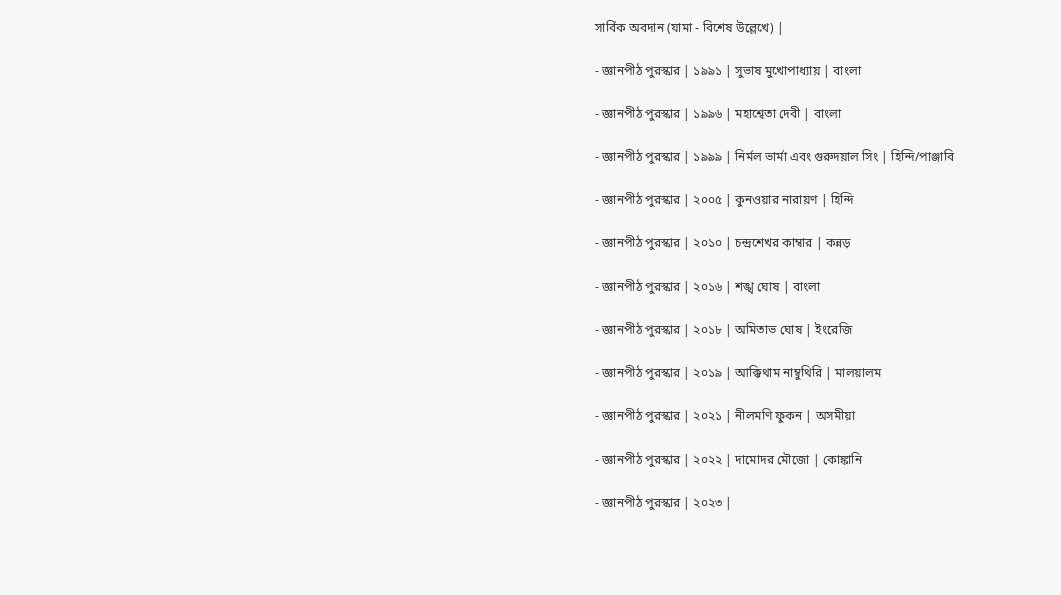সার্বিক অবদান (যামা - বিশেষ উল্লেখে) |

- জ্ঞানপীঠ পুরস্কার | ১৯৯১ | সুভাষ মুখোপাধ্যায় | বাংলা

- জ্ঞানপীঠ পুরস্কার | ১৯৯৬ | মহাশ্বেতা দেবী | বাংলা

- জ্ঞানপীঠ পুরস্কার | ১৯৯৯ | নির্মল ভার্মা এবং গুরুদয়াল সিং | হিন্দি/পাঞ্জাবি

- জ্ঞানপীঠ পুরস্কার | ২০০৫ | কুনওয়ার নারায়ণ | হিন্দি

- জ্ঞানপীঠ পুরস্কার | ২০১০ | চন্দ্রশেখর কাম্বার | কন্নড়

- জ্ঞানপীঠ পুরস্কার | ২০১৬ | শঙ্খ ঘোষ | বাংলা

- জ্ঞানপীঠ পুরস্কার | ২০১৮ | অমিতাভ ঘোষ | ইংরেজি

- জ্ঞানপীঠ পুরস্কার | ২০১৯ | আক্কিথাম নাম্বুথিরি | মালয়ালম

- জ্ঞানপীঠ পুরস্কার | ২০২১ | নীলমণি ফুকন | অসমীয়া

- জ্ঞানপীঠ পুরস্কার | ২০২২ | দামোদর মৌজো | কোঙ্কানি

- জ্ঞানপীঠ পুরস্কার | ২০২৩ |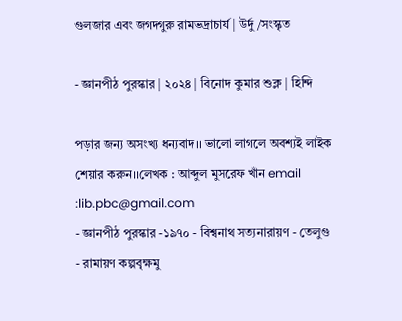গুলজার এবং জগদ্গুরু রামভদ্রাচার্য | উর্দু/সংস্কৃত

- জ্ঞানপীঠ পুরস্কার | ২০২৪ | বিনোদ কুমার শুক্ল | হিন্দি

পড়ার জন্য অসংখ্য ধন্যবাদ।। ভালো লাগলে অবশ্যই লাইক শেয়ার করুন।।লেখক : আব্দুল মুসরেফ খাঁন email :lib.pbc@gmail.com
- জ্ঞানপীঠ পুরস্কার -১৯৭০ - বিশ্বনাথ সত্যনারায়ণ - তেলুগু - রামায়ণ কল্পবৃক্ষমু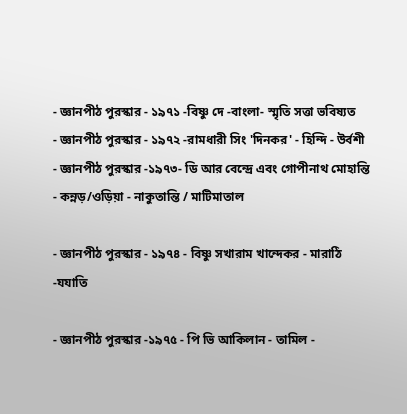- জ্ঞানপীঠ পুরস্কার - ১৯৭১ -বিষ্ণু দে -বাংলা- স্মৃতি সত্তা ভবিষ্যত
- জ্ঞানপীঠ পুরস্কার - ১৯৭২ -রামধারী সিং 'দিনকর' - হিন্দি - উর্বশী
- জ্ঞানপীঠ পুরস্কার -১৯৭৩- ডি আর বেন্দ্রে এবং গোপীনাথ মোহান্তি - কন্নড়/ওড়িয়া - নাকুতান্তি / মাটিমাতাল

- জ্ঞানপীঠ পুরস্কার - ১৯৭৪ - বিষ্ণু সখারাম খান্দেকর - মারাঠি -যযাতি

- জ্ঞানপীঠ পুরস্কার -১৯৭৫ - পি ভি আকিলান - তামিল -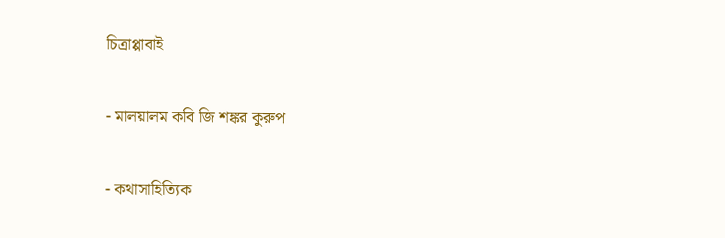চিত্রাপ্পাবাই

- মালয়ালম কবি জি শঙ্কর কুরুপ

- কথাসাহিত্যিক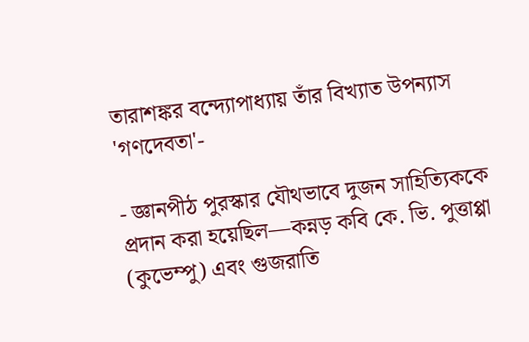তারাশঙ্কর বন্দ্যোপাধ্যায় তাঁর বিখ্যাত উপন্যাস 'গণদেবতা'-

- জ্ঞানপীঠ পুরস্কার যৌথভাবে দুজন সাহিত্যিককে প্রদান করা হয়েছিল—কন্নড় কবি কে. ভি. পুত্তাপ্পা (কুভেম্পু) এবং গুজরাতি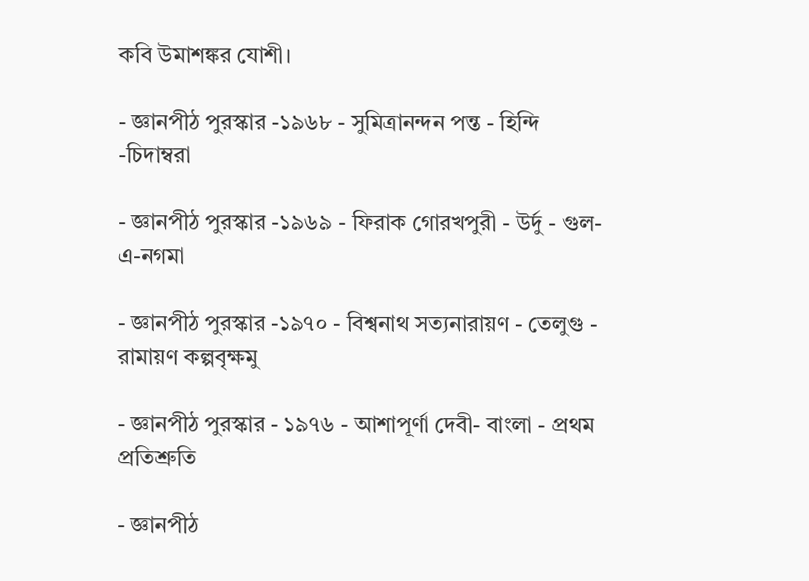কবি উমাশঙ্কর যোশী।

- জ্ঞানপীঠ পুরস্কার -১৯৬৮ - সুমিত্রানন্দন পন্ত - হিন্দি -চিদাম্বরা

- জ্ঞানপীঠ পুরস্কার -১৯৬৯ - ফিরাক গোরখপুরী - উর্দু - গুল-এ-নগমা

- জ্ঞানপীঠ পুরস্কার -১৯৭০ - বিশ্বনাথ সত্যনারায়ণ - তেলুগু - রামায়ণ কল্পবৃক্ষমু

- জ্ঞানপীঠ পুরস্কার - ১৯৭৬ - আশাপূর্ণা দেবী- বাংলা - প্রথম প্রতিশ্রুতি

- জ্ঞানপীঠ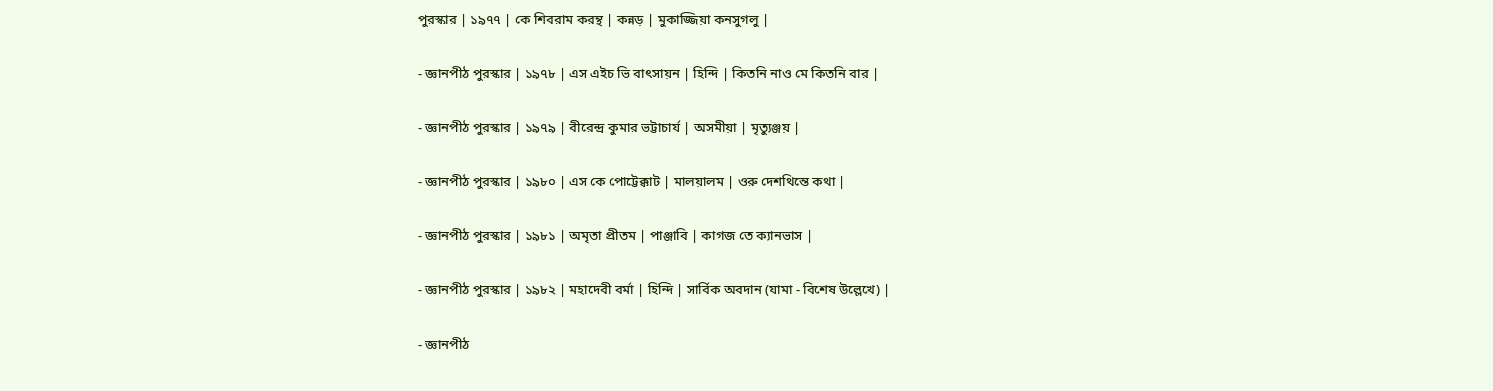পুরস্কার | ১৯৭৭ | কে শিবরাম করন্থ | কন্নড় | মুকাজ্জিয়া কনসুগলু |

- জ্ঞানপীঠ পুরস্কার | ১৯৭৮ | এস এইচ ভি বাৎসায়ন | হিন্দি | কিতনি নাও মে কিতনি বার |

- জ্ঞানপীঠ পুরস্কার | ১৯৭৯ | বীরেন্দ্র কুমার ভট্টাচার্য | অসমীয়া | মৃত্যুঞ্জয় |

- জ্ঞানপীঠ পুরস্কার | ১৯৮০ | এস কে পোট্টেক্কাট | মালয়ালম | ওরু দেশথিন্তে কথা |

- জ্ঞানপীঠ পুরস্কার | ১৯৮১ | অমৃতা প্রীতম | পাঞ্জাবি | কাগজ তে ক্যানভাস |

- জ্ঞানপীঠ পুরস্কার | ১৯৮২ | মহাদেবী বর্মা | হিন্দি | সার্বিক অবদান (যামা - বিশেষ উল্লেখে) |

- জ্ঞানপীঠ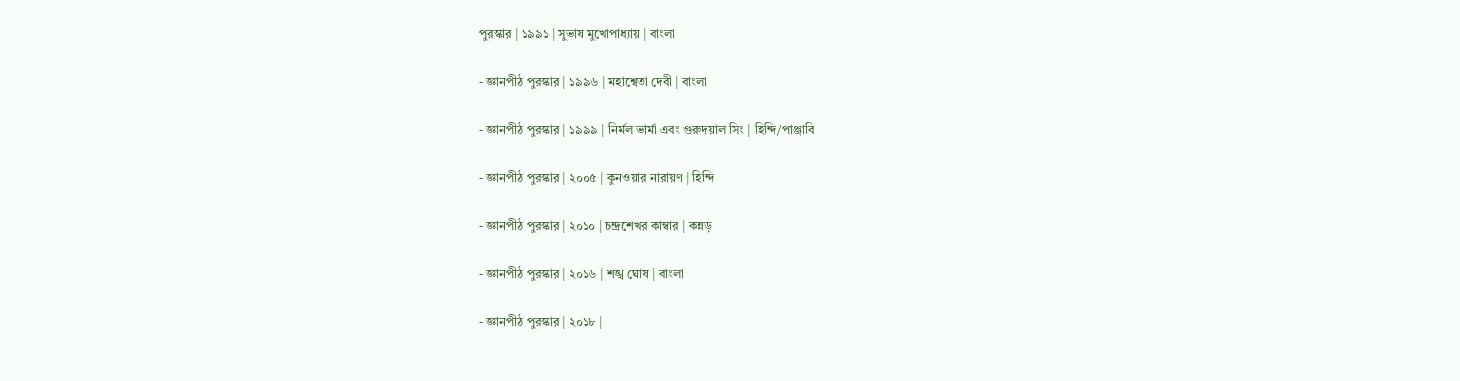পুরস্কার | ১৯৯১ | সুভাষ মুখোপাধ্যায় | বাংলা

- জ্ঞানপীঠ পুরস্কার | ১৯৯৬ | মহাশ্বেতা দেবী | বাংলা

- জ্ঞানপীঠ পুরস্কার | ১৯৯৯ | নির্মল ভার্মা এবং গুরুদয়াল সিং | হিন্দি/পাঞ্জাবি

- জ্ঞানপীঠ পুরস্কার | ২০০৫ | কুনওয়ার নারায়ণ | হিন্দি

- জ্ঞানপীঠ পুরস্কার | ২০১০ | চন্দ্রশেখর কাম্বার | কন্নড়

- জ্ঞানপীঠ পুরস্কার | ২০১৬ | শঙ্খ ঘোষ | বাংলা

- জ্ঞানপীঠ পুরস্কার | ২০১৮ |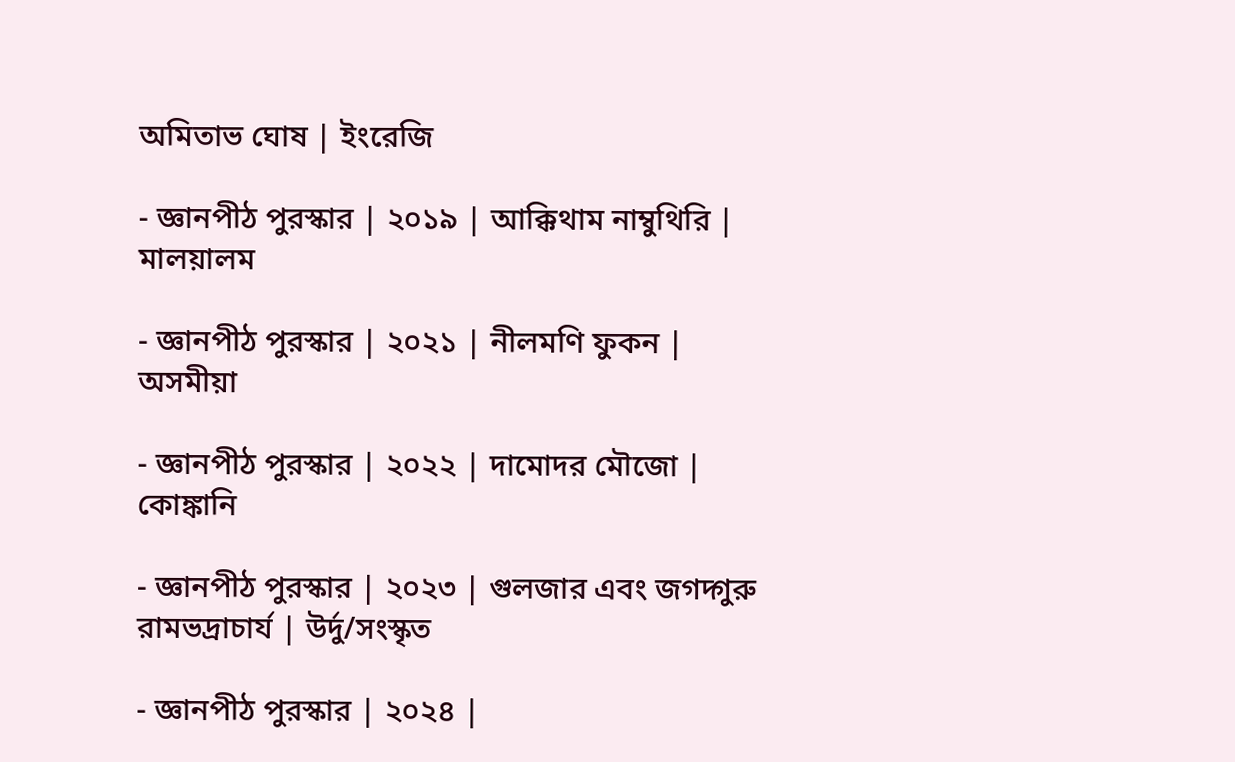অমিতাভ ঘোষ | ইংরেজি

- জ্ঞানপীঠ পুরস্কার | ২০১৯ | আক্কিথাম নাম্বুথিরি | মালয়ালম

- জ্ঞানপীঠ পুরস্কার | ২০২১ | নীলমণি ফুকন | অসমীয়া

- জ্ঞানপীঠ পুরস্কার | ২০২২ | দামোদর মৌজো | কোঙ্কানি

- জ্ঞানপীঠ পুরস্কার | ২০২৩ | গুলজার এবং জগদ্গুরু রামভদ্রাচার্য | উর্দু/সংস্কৃত

- জ্ঞানপীঠ পুরস্কার | ২০২৪ |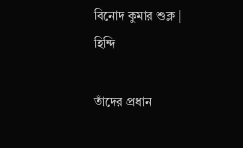বিনোদ কুমার শুক্ল | হিন্দি

তাঁদের প্রধান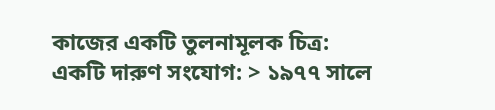কাজের একটি তুলনামূলক চিত্র:
একটি দারুণ সংযোগ: > ১৯৭৭ সালে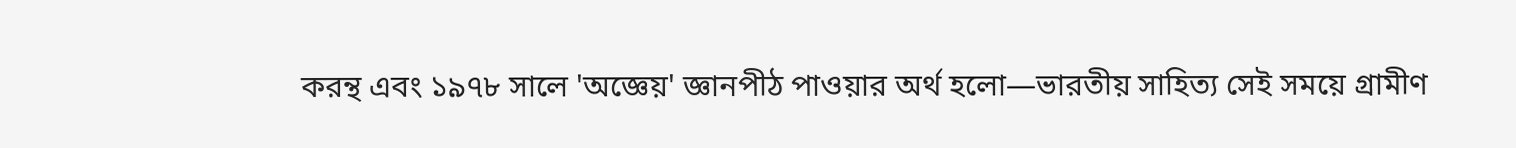করন্থ এবং ১৯৭৮ সালে 'অজ্ঞেয়' জ্ঞানপীঠ পাওয়ার অর্থ হলো—ভারতীয় সাহিত্য সেই সময়ে গ্রামীণ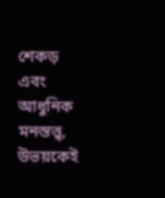শেকড় এবং আধুনিক মনস্তত্ত্ব, উভয়কেই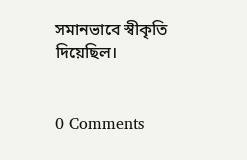সমানভাবে স্বীকৃতি দিয়েছিল।


0 Comments